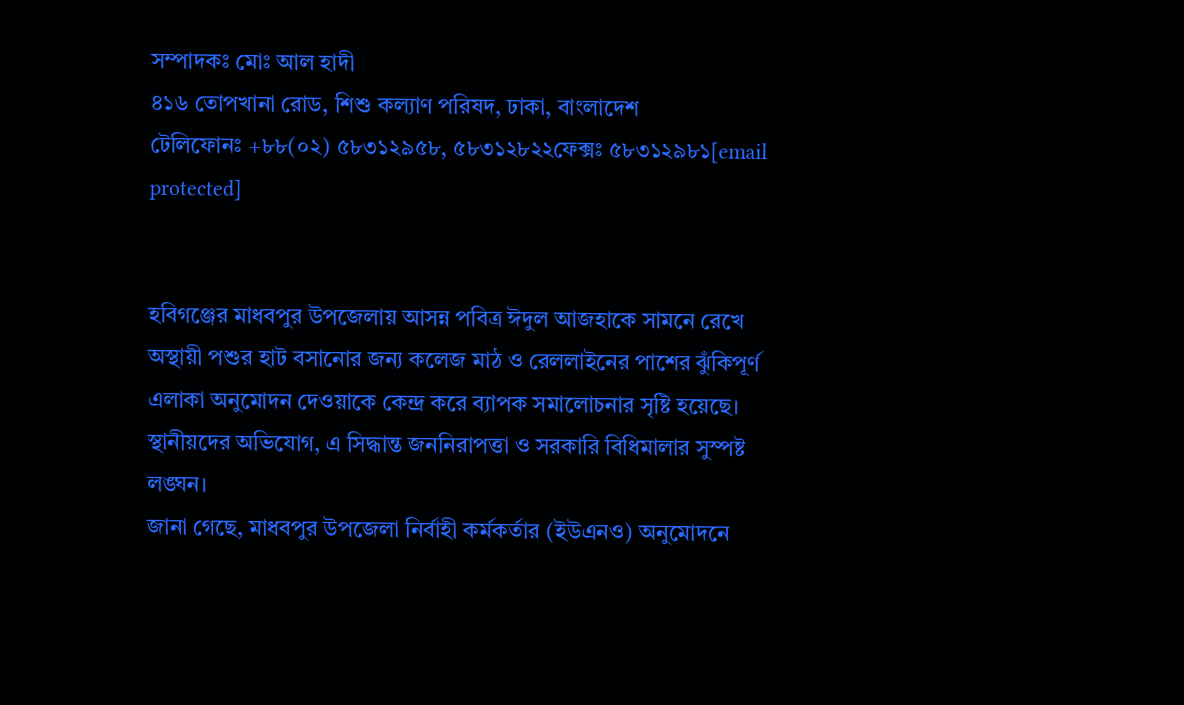সম্পাদকঃ মোঃ আল হাদী
৪১৬ তোপখানা রোড, শিশু কল্যাণ পরিষদ, ঢাকা, বাংলাদেশ
টেলিফোনঃ +৮৮(০২) ৫৮৩১২৯৫৮, ৫৮৩১২৮২২ফেক্সঃ ৫৮৩১২৯৮১[email protected]


হবিগঞ্জের মাধবপুর উপজেলায় আসন্ন পবিত্র ঈদুল আজহাকে সামনে রেখে অস্থায়ী পশুর হাট বসানোর জন্য কলেজ মাঠ ও রেললাইনের পাশের ঝুঁকিপূর্ণ এলাকা অনুমোদন দেওয়াকে কেন্দ্র করে ব্যাপক সমালোচনার সৃষ্টি হয়েছে। স্থানীয়দের অভিযোগ, এ সিদ্ধান্ত জননিরাপত্তা ও সরকারি বিধিমালার সুস্পষ্ট লঙ্ঘন।
জানা গেছে, মাধবপুর উপজেলা নির্বাহী কর্মকর্তার (ইউএনও) অনুমোদনে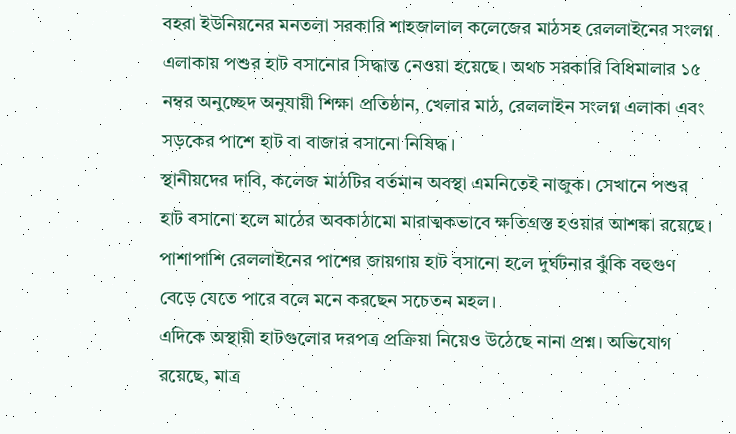বহরা ইউনিয়নের মনতলা সরকারি শাহজালাল কলেজের মাঠসহ রেললাইনের সংলগ্ন এলাকায় পশুর হাট বসানোর সিদ্ধান্ত নেওয়া হয়েছে। অথচ সরকারি বিধিমালার ১৫ নম্বর অনুচ্ছেদ অনুযায়ী শিক্ষা প্রতিষ্ঠান, খেলার মাঠ, রেললাইন সংলগ্ন এলাকা এবং সড়কের পাশে হাট বা বাজার বসানো নিষিদ্ধ।
স্থানীয়দের দাবি, কলেজ মাঠটির বর্তমান অবস্থা এমনিতেই নাজুক। সেখানে পশুর হাট বসানো হলে মাঠের অবকাঠামো মারাত্মকভাবে ক্ষতিগ্রস্ত হওয়ার আশঙ্কা রয়েছে। পাশাপাশি রেললাইনের পাশের জায়গায় হাট বসানো হলে দুর্ঘটনার ঝুঁকি বহুগুণ বেড়ে যেতে পারে বলে মনে করছেন সচেতন মহল।
এদিকে অস্থায়ী হাটগুলোর দরপত্র প্রক্রিয়া নিয়েও উঠেছে নানা প্রশ্ন। অভিযোগ রয়েছে, মাত্র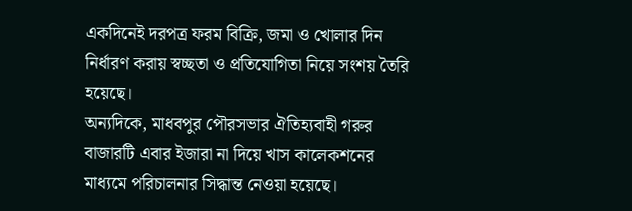একদিনেই দরপত্র ফরম বিক্রি, জমা ও খোলার দিন নির্ধারণ করায় স্বচ্ছতা ও প্রতিযোগিতা নিয়ে সংশয় তৈরি হয়েছে।
অন্যদিকে, মাধবপুর পৌরসভার ঐতিহ্যবাহী গরুর বাজারটি এবার ইজারা না দিয়ে খাস কালেকশনের মাধ্যমে পরিচালনার সিদ্ধান্ত নেওয়া হয়েছে।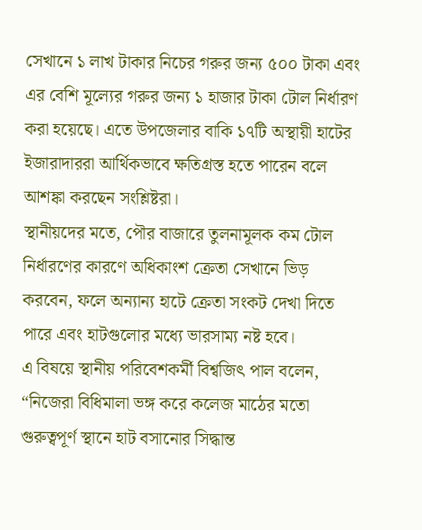সেখানে ১ লাখ টাকার নিচের গরুর জন্য ৫০০ টাকা এবং এর বেশি মূল্যের গরুর জন্য ১ হাজার টাকা টোল নির্ধারণ করা হয়েছে। এতে উপজেলার বাকি ১৭টি অস্থায়ী হাটের ইজারাদাররা আর্থিকভাবে ক্ষতিগ্রস্ত হতে পারেন বলে আশঙ্কা করছেন সংশ্লিষ্টরা।
স্থানীয়দের মতে, পৌর বাজারে তুলনামূলক কম টোল নির্ধারণের কারণে অধিকাংশ ক্রেতা সেখানে ভিড় করবেন, ফলে অন্যান্য হাটে ক্রেতা সংকট দেখা দিতে পারে এবং হাটগুলোর মধ্যে ভারসাম্য নষ্ট হবে।
এ বিষয়ে স্থানীয় পরিবেশকর্মী বিশ্বজিৎ পাল বলেন, “নিজেরা বিধিমালা ভঙ্গ করে কলেজ মাঠের মতো গুরুত্বপূর্ণ স্থানে হাট বসানোর সিদ্ধান্ত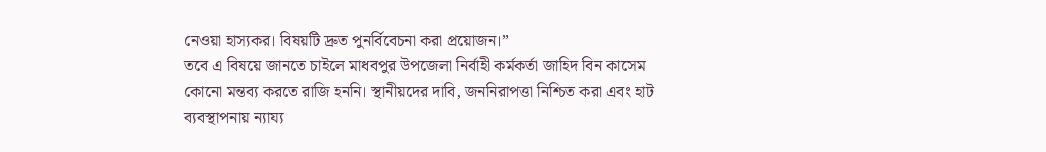নেওয়া হাস্যকর। বিষয়টি দ্রুত পুনর্বিবেচনা করা প্রয়োজন।”
তবে এ বিষয়ে জানতে চাইলে মাধবপুর উপজেলা নির্বাহী কর্মকর্তা জাহিদ বিন কাসেম কোনো মন্তব্য করতে রাজি হননি। স্থানীয়দের দাবি, জননিরাপত্তা নিশ্চিত করা এবং হাট ব্যবস্থাপনায় ন্যায্য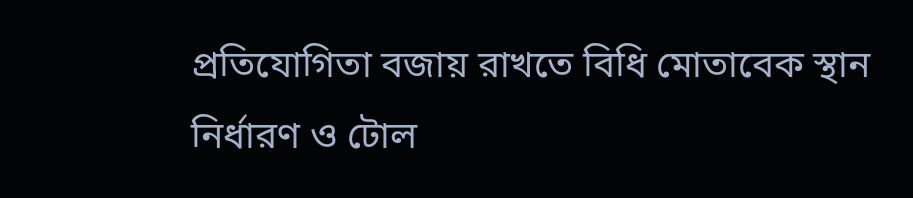প্রতিযোগিতা বজায় রাখতে বিধি মোতাবেক স্থান নির্ধারণ ও টোল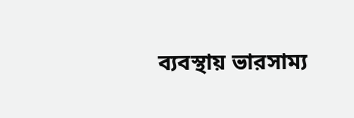ব্যবস্থায় ভারসাম্য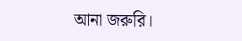আনা জরুরি।